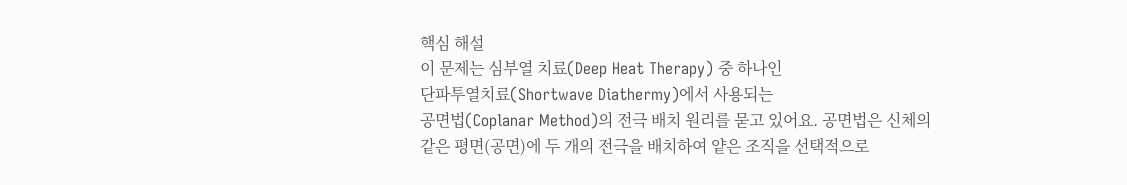핵심 해설
이 문제는 심부열 치료(Deep Heat Therapy) 중 하나인
단파투열치료(Shortwave Diathermy)에서 사용되는
공면법(Coplanar Method)의 전극 배치 원리를 묻고 있어요. 공면법은 신체의 같은 평면(공면)에 두 개의 전극을 배치하여 얕은 조직을 선택적으로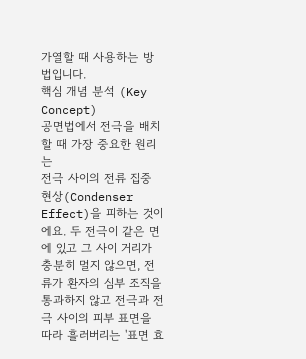가열할 때 사용하는 방법입니다.
핵심 개념 분석 (Key Concept)
공면법에서 전극을 배치할 때 가장 중요한 원리는
전극 사이의 전류 집중 현상(Condenser Effect)을 피하는 것이에요. 두 전극이 같은 면에 있고 그 사이 거리가 충분히 멀지 않으면, 전류가 환자의 심부 조직을 통과하지 않고 전극과 전극 사이의 피부 표면을 따라 흘러버리는 '표면 효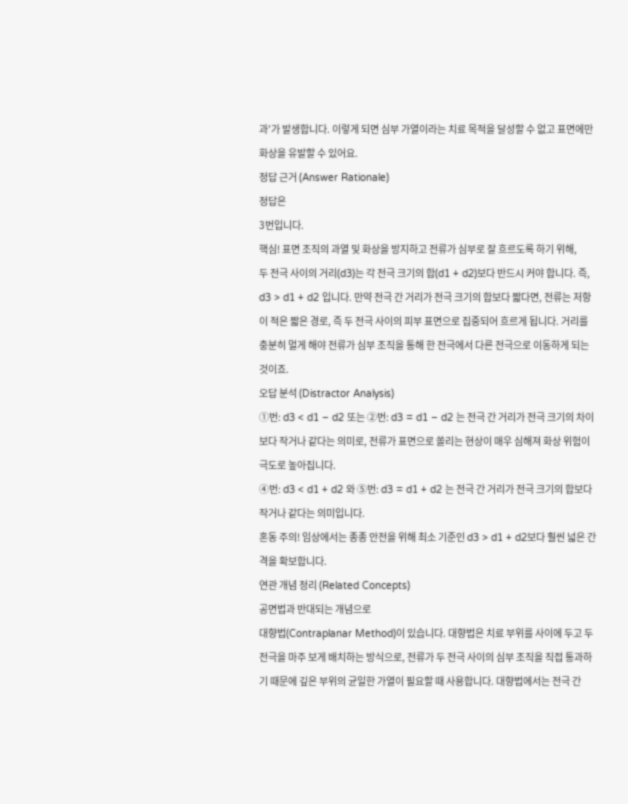과'가 발생합니다. 이렇게 되면 심부 가열이라는 치료 목적을 달성할 수 없고 표면에만 화상을 유발할 수 있어요.
정답 근거 (Answer Rationale)
정답은
3번입니다.
핵심! 표면 조직의 과열 및 화상을 방지하고 전류가 심부로 잘 흐르도록 하기 위해,
두 전극 사이의 거리(d3)는 각 전극 크기의 합(d1 + d2)보다 반드시 커야 합니다. 즉, d3 > d1 + d2 입니다. 만약 전극 간 거리가 전극 크기의 합보다 짧다면, 전류는 저항이 적은 짧은 경로, 즉 두 전극 사이의 피부 표면으로 집중되어 흐르게 됩니다. 거리를 충분히 멀게 해야 전류가 심부 조직을 통해 한 전극에서 다른 전극으로 이동하게 되는 것이죠.
오답 분석 (Distractor Analysis)
①번: d3 < d1 – d2 또는 ②번: d3 = d1 – d2 는 전극 간 거리가 전극 크기의 차이보다 작거나 같다는 의미로, 전류가 표면으로 쏠리는 현상이 매우 심해져 화상 위험이 극도로 높아집니다.
④번: d3 < d1 + d2 와 ⑤번: d3 = d1 + d2 는 전극 간 거리가 전극 크기의 합보다 작거나 같다는 의미입니다.
혼동 주의! 임상에서는 종종 안전을 위해 최소 기준인 d3 > d1 + d2보다 훨씬 넓은 간격을 확보합니다.
연관 개념 정리 (Related Concepts)
공면법과 반대되는 개념으로
대향법(Contraplanar Method)이 있습니다. 대향법은 치료 부위를 사이에 두고 두 전극을 마주 보게 배치하는 방식으로, 전류가 두 전극 사이의 심부 조직을 직접 통과하기 때문에 깊은 부위의 균일한 가열이 필요할 때 사용합니다. 대향법에서는 전극 간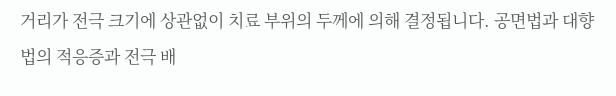거리가 전극 크기에 상관없이 치료 부위의 두께에 의해 결정됩니다. 공면법과 대향법의 적응증과 전극 배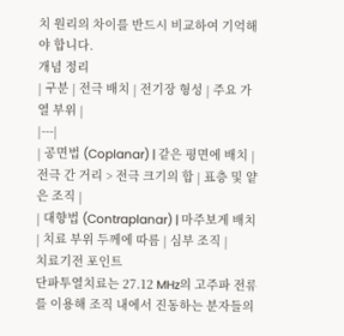치 원리의 차이를 반드시 비교하여 기억해야 합니다.
개념 정리
| 구분 | 전극 배치 | 전기장 형성 | 주요 가열 부위 |
|---|
| 공면법 (Coplanar) | 같은 평면에 배치 | 전극 간 거리 > 전극 크기의 합 | 표층 및 얕은 조직 |
| 대향법 (Contraplanar) | 마주보게 배치 | 치료 부위 두께에 따름 | 심부 조직 |
치료기전 포인트
단파투열치료는 27.12 MHz의 고주파 전류를 이용해 조직 내에서 진동하는 분자들의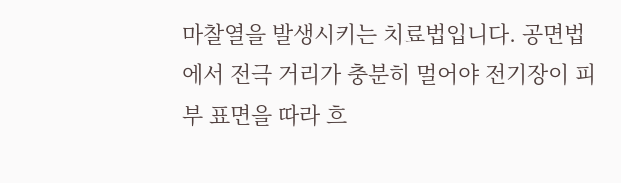마찰열을 발생시키는 치료법입니다. 공면법에서 전극 거리가 충분히 멀어야 전기장이 피부 표면을 따라 흐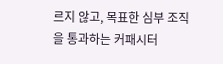르지 않고, 목표한 심부 조직을 통과하는 커패시터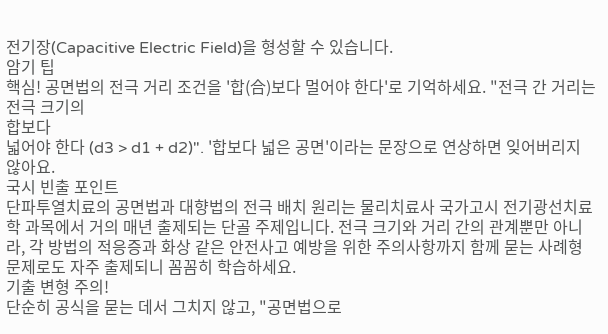전기장(Capacitive Electric Field)을 형성할 수 있습니다.
암기 팁
핵심! 공면법의 전극 거리 조건을 '합(合)보다 멀어야 한다'로 기억하세요. "전극 간 거리는 전극 크기의
합보다
넓어야 한다 (d3 > d1 + d2)". '합보다 넓은 공면'이라는 문장으로 연상하면 잊어버리지 않아요.
국시 빈출 포인트
단파투열치료의 공면법과 대향법의 전극 배치 원리는 물리치료사 국가고시 전기광선치료학 과목에서 거의 매년 출제되는 단골 주제입니다. 전극 크기와 거리 간의 관계뿐만 아니라, 각 방법의 적응증과 화상 같은 안전사고 예방을 위한 주의사항까지 함께 묻는 사례형 문제로도 자주 출제되니 꼼꼼히 학습하세요.
기출 변형 주의!
단순히 공식을 묻는 데서 그치지 않고, "공면법으로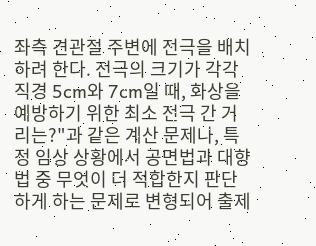좌측 견관절 주변에 전극을 배치하려 한다. 전극의 크기가 각각 직경 5cm와 7cm일 때, 화상을 예방하기 위한 최소 전극 간 거리는?"과 같은 계산 문제나, 특정 임상 상황에서 공면법과 대향법 중 무엇이 더 적합한지 판단하게 하는 문제로 변형되어 출제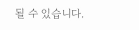될 수 있습니다.